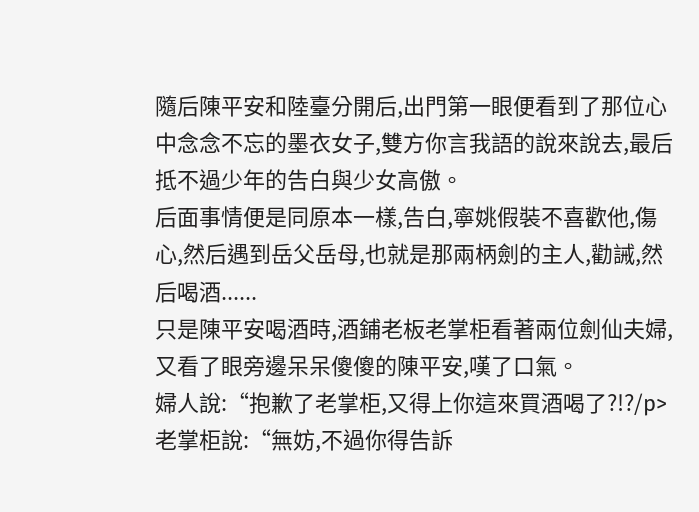隨后陳平安和陸臺分開后,出門第一眼便看到了那位心中念念不忘的墨衣女子,雙方你言我語的說來說去,最后抵不過少年的告白與少女高傲。
后面事情便是同原本一樣,告白,寧姚假裝不喜歡他,傷心,然后遇到岳父岳母,也就是那兩柄劍的主人,勸誡,然后喝酒......
只是陳平安喝酒時,酒鋪老板老掌柜看著兩位劍仙夫婦,又看了眼旁邊呆呆傻傻的陳平安,嘆了口氣。
婦人說:“抱歉了老掌柜,又得上你這來買酒喝了?!?/p>
老掌柜說:“無妨,不過你得告訴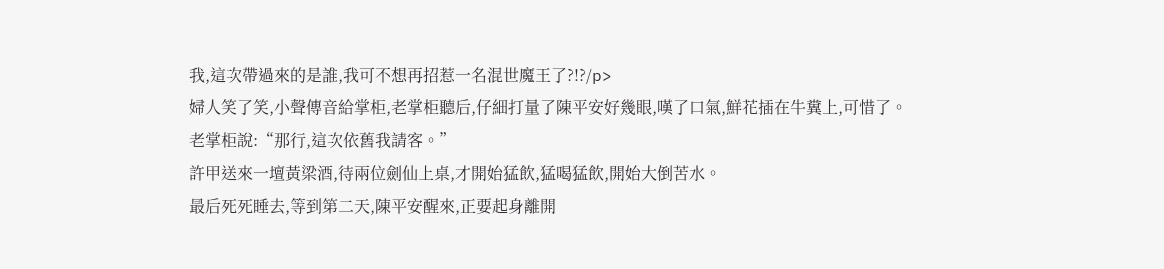我,這次帶過來的是誰,我可不想再招惹一名混世魔王了?!?/p>
婦人笑了笑,小聲傳音給掌柜,老掌柜聽后,仔細打量了陳平安好幾眼,嘆了口氣,鮮花插在牛糞上,可惜了。
老掌柜說:“那行,這次依舊我請客。”
許甲送來一壇黃梁酒,待兩位劍仙上桌,才開始猛飲,猛喝猛飲,開始大倒苦水。
最后死死睡去,等到第二天,陳平安醒來,正要起身離開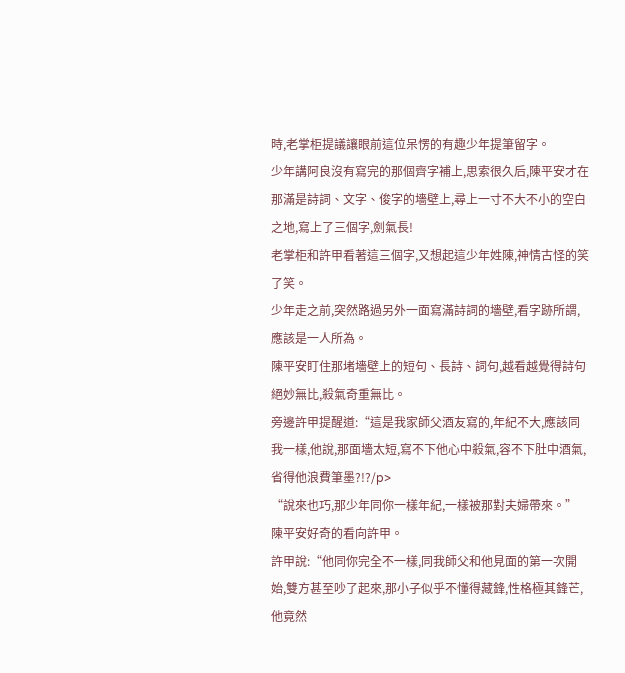時,老掌柜提議讓眼前這位呆愣的有趣少年提筆留字。
少年講阿良沒有寫完的那個齊字補上,思索很久后,陳平安才在那滿是詩詞、文字、俊字的墻壁上,尋上一寸不大不小的空白之地,寫上了三個字,劍氣長!
老掌柜和許甲看著這三個字,又想起這少年姓陳,神情古怪的笑了笑。
少年走之前,突然路過另外一面寫滿詩詞的墻壁,看字跡所謂,應該是一人所為。
陳平安盯住那堵墻壁上的短句、長詩、詞句,越看越覺得詩句絕妙無比,殺氣奇重無比。
旁邊許甲提醒道:“這是我家師父酒友寫的,年紀不大,應該同我一樣,他說,那面墻太短,寫不下他心中殺氣,容不下肚中酒氣,省得他浪費筆墨?!?/p>
“說來也巧,那少年同你一樣年紀,一樣被那對夫婦帶來。”
陳平安好奇的看向許甲。
許甲說:“他同你完全不一樣,同我師父和他見面的第一次開始,雙方甚至吵了起來,那小子似乎不懂得藏鋒,性格極其鋒芒,他竟然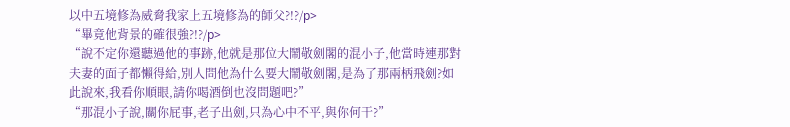以中五境修為威脅我家上五境修為的師父?!?/p>
“畢竟他背景的確很強?!?/p>
“說不定你還聽過他的事跡,他就是那位大鬧敬劍閣的混小子,他當時連那對夫妻的面子都懶得給,別人問他為什么要大鬧敬劍閣,是為了那兩柄飛劍?如此說來,我看你順眼,請你喝酒倒也沒問題吧?”
“那混小子說,關你屁事,老子出劍,只為心中不平,與你何干?”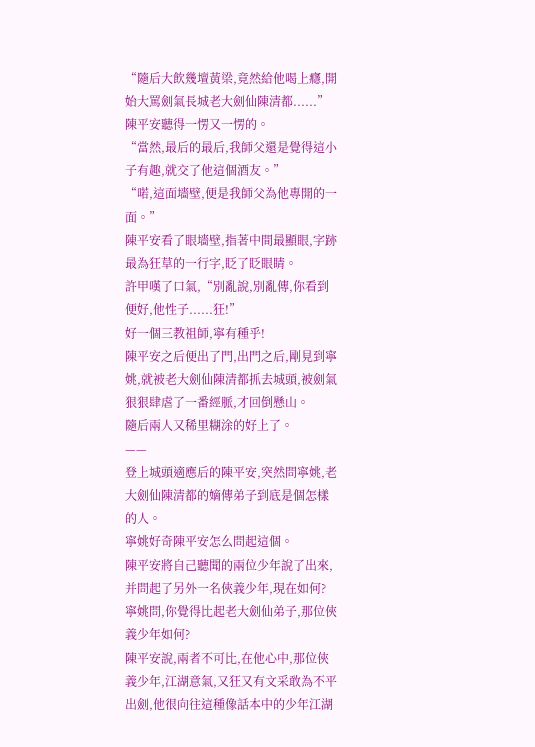“隨后大飲幾壇黃梁,竟然給他喝上癮,開始大罵劍氣長城老大劍仙陳清都......”
陳平安聽得一愣又一愣的。
“當然,最后的最后,我師父還是覺得這小子有趣,就交了他這個酒友。”
“喏,這面墻壁,便是我師父為他專開的一面。”
陳平安看了眼墻壁,指著中間最顯眼,字跡最為狂草的一行字,眨了眨眼睛。
許甲嘆了口氣,“別亂說,別亂傳,你看到便好,他性子......狂!”
好一個三教祖師,寧有種乎!
陳平安之后便出了門,出門之后,剛見到寧姚,就被老大劍仙陳清都抓去城頭,被劍氣狠狠肆虐了一番經脈,才回倒懸山。
隨后兩人又稀里糊涂的好上了。
——
登上城頭適應后的陳平安,突然問寧姚,老大劍仙陳清都的嫡傳弟子到底是個怎樣的人。
寧姚好奇陳平安怎么問起這個。
陳平安將自己聽聞的兩位少年說了出來,并問起了另外一名俠義少年,現在如何?
寧姚問,你覺得比起老大劍仙弟子,那位俠義少年如何?
陳平安說,兩者不可比,在他心中,那位俠義少年,江湖意氣,又狂又有文采敢為不平出劍,他很向往這種像話本中的少年江湖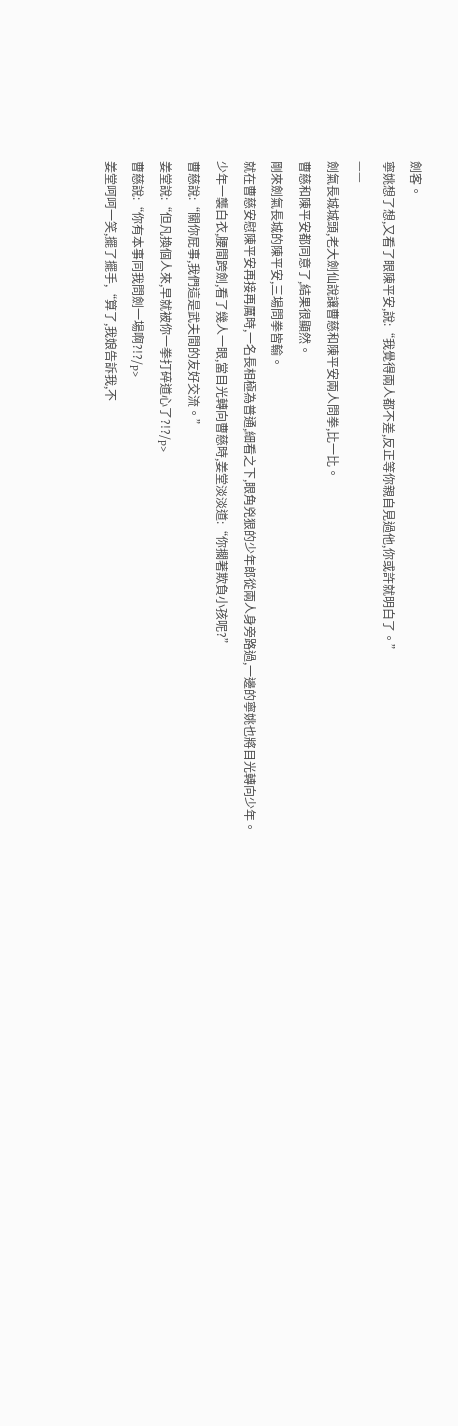劍客。
寧姚想了想,又看了眼陳平安,說:“我覺得兩人都不差,反正等你親自見過他,你或許就明白了。”
——
劍氣長城城頭,老大劍仙說讓曹慈和陳平安兩人問拳,比一比。
曹慈和陳平安都同意了,結果很顯然。
剛來劍氣長城的陳平安,三場問拳皆輸。
就在曹慈安慰陳平安再接再厲時,一名長相極為普通,細看之下,眼角兇狠的少年郎從兩人身旁路過,一邊的寧姚也將目光轉向少年。
少年一襲白衣,腰間跨劍,看了幾人一眼,當目光轉向曹慈時,姜堂淡淡道:“你擱著欺負小孩呢?”
曹慈說:“關你屁事,我們這是武夫間的友好交流。”
姜堂說:“但凡換個人來,早就被你一拳打碎道心了?!?/p>
曹慈說:“你有本事同我問劍一場啊?!?/p>
姜堂呵呵一笑,擺了擺手,“算了,我娘告訴我,不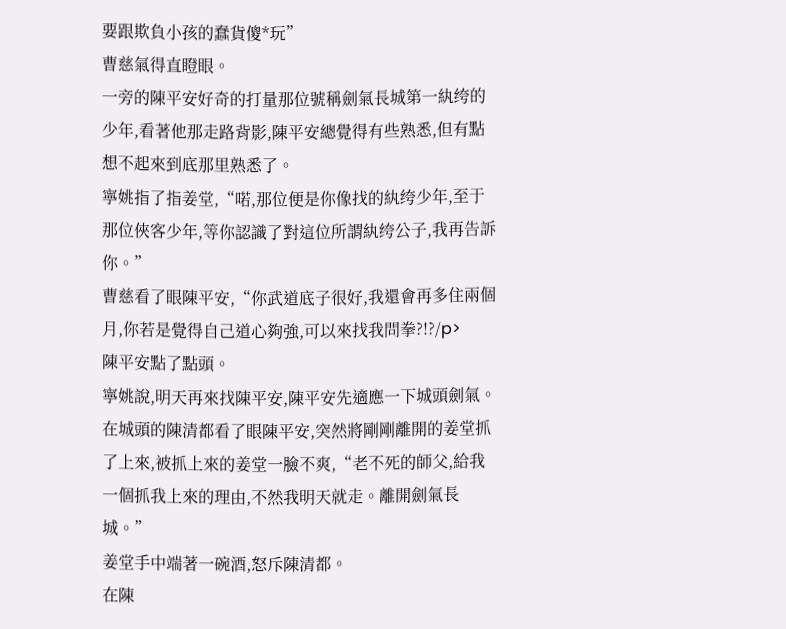要跟欺負小孩的蠢貨傻*玩”
曹慈氣得直瞪眼。
一旁的陳平安好奇的打量那位號稱劍氣長城第一紈绔的少年,看著他那走路背影,陳平安總覺得有些熟悉,但有點想不起來到底那里熟悉了。
寧姚指了指姜堂,“喏,那位便是你像找的紈绔少年,至于那位俠客少年,等你認識了對這位所謂紈绔公子,我再告訴你。”
曹慈看了眼陳平安,“你武道底子很好,我還會再多住兩個月,你若是覺得自己道心夠強,可以來找我問拳?!?/p>
陳平安點了點頭。
寧姚說,明天再來找陳平安,陳平安先適應一下城頭劍氣。
在城頭的陳清都看了眼陳平安,突然將剛剛離開的姜堂抓了上來,被抓上來的姜堂一臉不爽,“老不死的師父,給我一個抓我上來的理由,不然我明天就走。離開劍氣長城。”
姜堂手中端著一碗酒,怒斥陳清都。
在陳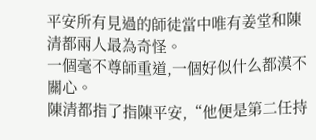平安所有見過的師徒當中唯有姜堂和陳清都兩人最為奇怪。
一個毫不尊師重道,一個好似什么都漠不關心。
陳清都指了指陳平安,“他便是第二任持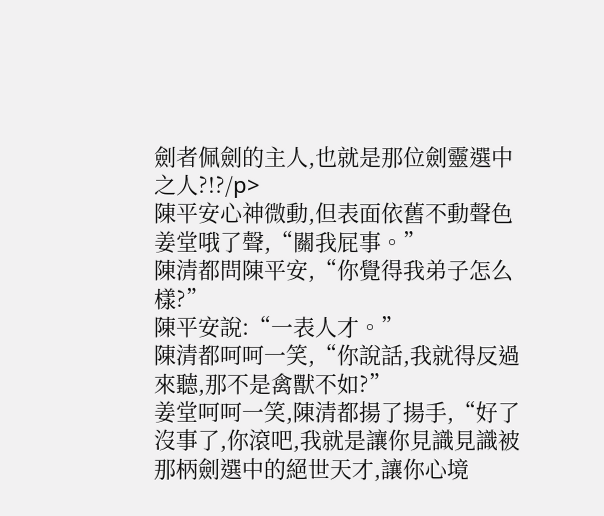劍者佩劍的主人,也就是那位劍靈選中之人?!?/p>
陳平安心神微動,但表面依舊不動聲色
姜堂哦了聲,“關我屁事。”
陳清都問陳平安,“你覺得我弟子怎么樣?”
陳平安說:“一表人才。”
陳清都呵呵一笑,“你說話,我就得反過來聽,那不是禽獸不如?”
姜堂呵呵一笑,陳清都揚了揚手,“好了沒事了,你滾吧,我就是讓你見識見識被那柄劍選中的絕世天才,讓你心境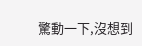驚動一下,沒想到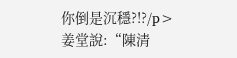你倒是沉穩?!?/p>
姜堂說:“陳清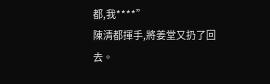都,我****”
陳清都揮手,將姜堂又扔了回去。